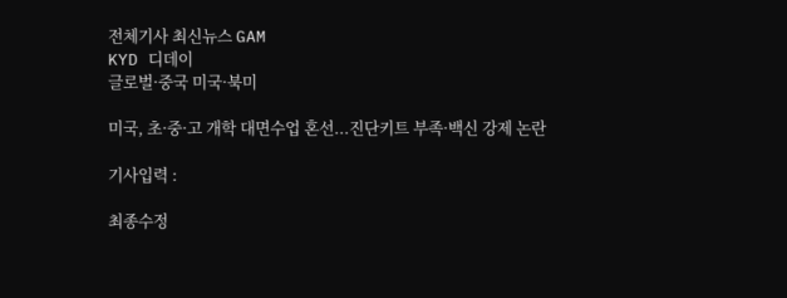전체기사 최신뉴스 GAM
KYD 디데이
글로벌·중국 미국·북미

미국, 초·중·고 개학 대면수업 혼선...진단키트 부족·백신 강제 논란

기사입력 :

최종수정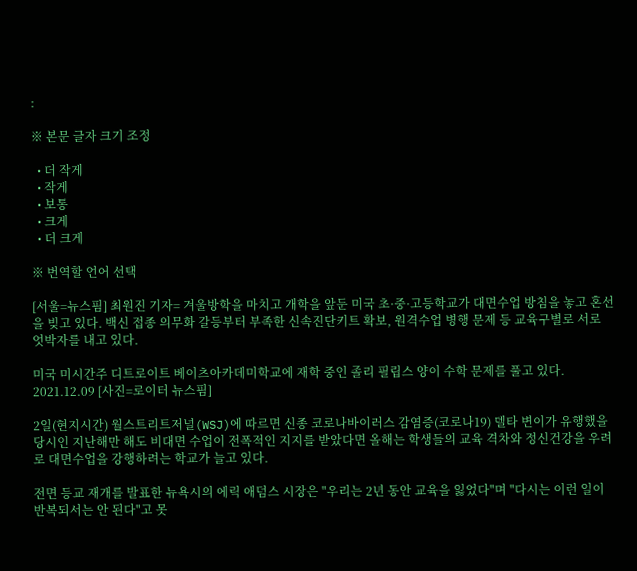:

※ 본문 글자 크기 조정

  • 더 작게
  • 작게
  • 보통
  • 크게
  • 더 크게

※ 번역할 언어 선택

[서울=뉴스핌] 최원진 기자= 겨울방학을 마치고 개학을 앞둔 미국 초·중·고등학교가 대면수업 방침을 놓고 혼선을 빚고 있다. 백신 접종 의무화 갈등부터 부족한 신속진단키트 확보, 원격수업 병행 문제 등 교육구별로 서로 엇박자를 내고 있다.

미국 미시간주 디트로이트 베이츠아카데미학교에 재학 중인 졸리 필립스 양이 수학 문제를 풀고 있다. 2021.12.09 [사진=로이터 뉴스핌]

2일(현지시간) 월스트리트저널(WSJ)에 따르면 신종 코로나바이러스 감염증(코로나19) 델타 변이가 유행했을 당시인 지난해만 해도 비대면 수업이 전폭적인 지지를 받았다면 올해는 학생들의 교육 격차와 정신건강을 우려로 대면수업을 강행하려는 학교가 늘고 있다.

전면 등교 재개를 발표한 뉴욕시의 에릭 애덤스 시장은 "우리는 2년 동안 교육을 잃었다"며 "다시는 이런 일이 반복되서는 안 된다"고 못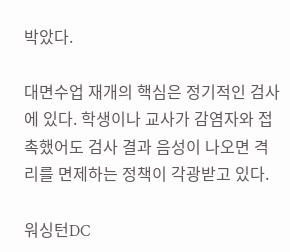박았다.

대면수업 재개의 핵심은 정기적인 검사에 있다. 학생이나 교사가 감염자와 접촉했어도 검사 결과 음성이 나오면 격리를 면제하는 정책이 각광받고 있다.

워싱턴DC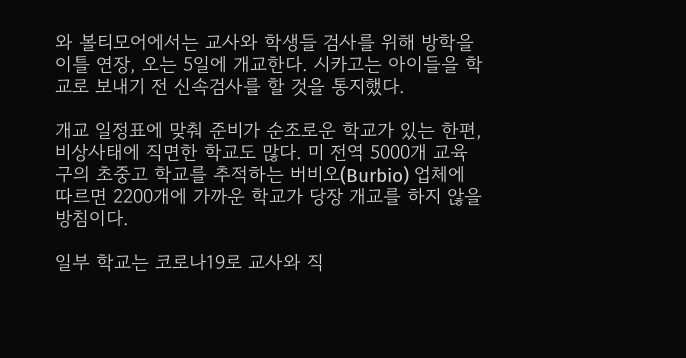와 볼티모어에서는 교사와 학생들 검사를 위해 방학을 이틀 연장, 오는 5일에 개교한다. 시카고는 아이들을 학교로 보내기 전 신속검사를 할 것을 통지했다.

개교 일정표에 맞춰 준비가 순조로운 학교가 있는 한편, 비상사태에 직면한 학교도 많다. 미 전역 5000개 교육구의 초중고 학교를 추적하는 버비오(Burbio) 업체에 따르면 2200개에 가까운 학교가 당장 개교를 하지 않을 방침이다.

일부 학교는 코로나19로 교사와 직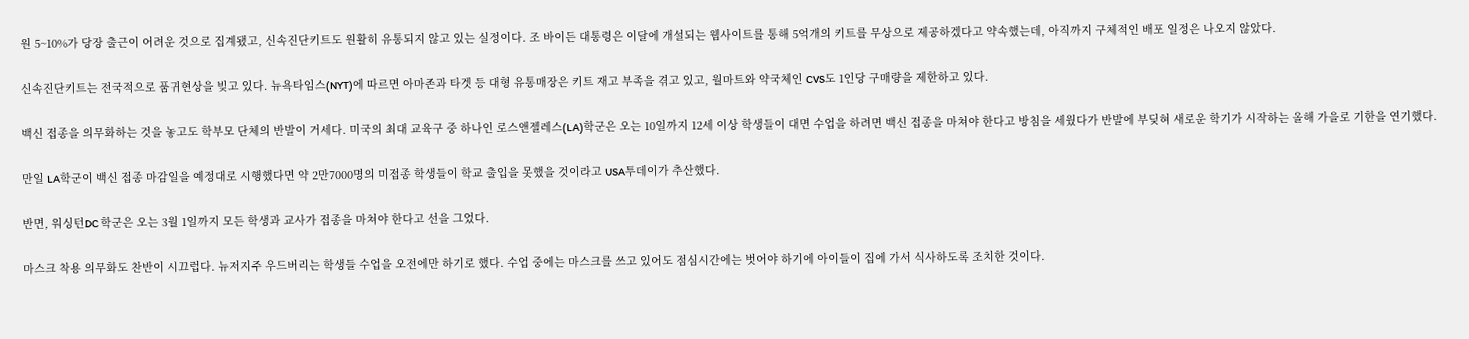원 5~10%가 당장 출근이 어려운 것으로 집계됐고, 신속진단키트도 원활히 유통되지 않고 있는 실정이다. 조 바이든 대통령은 이달에 개설되는 웹사이트를 통해 5억개의 키트를 무상으로 제공하겠다고 약속했는데, 아직까지 구체적인 배포 일정은 나오지 않았다.

신속진단키트는 전국적으로 품귀현상을 빚고 있다. 뉴욕타임스(NYT)에 따르면 아마존과 타겟 등 대형 유통매장은 키트 재고 부족을 겪고 있고, 월마트와 약국체인 CVS도 1인당 구매량을 제한하고 있다.

백신 접종을 의무화하는 것을 놓고도 학부모 단체의 반발이 거세다. 미국의 최대 교육구 중 하나인 로스앤젤레스(LA)학군은 오는 10일까지 12세 이상 학생들이 대면 수업을 하려면 백신 접종을 마쳐야 한다고 방침을 세웠다가 반발에 부딪혀 새로운 학기가 시작하는 올해 가을로 기한을 연기했다.

만일 LA학군이 백신 접종 마감일을 예정대로 시행했다면 약 2만7000명의 미접종 학생들이 학교 출입을 못했을 것이라고 USA투데이가 추산했다.

반면, 워싱턴DC 학군은 오는 3월 1일까지 모든 학생과 교사가 접종을 마쳐야 한다고 선을 그었다.

마스크 착용 의무화도 찬반이 시끄럽다. 뉴저지주 우드버리는 학생들 수업을 오전에만 하기로 했다. 수업 중에는 마스크를 쓰고 있어도 점심시간에는 벗어야 하기에 아이들이 집에 가서 식사하도록 조치한 것이다.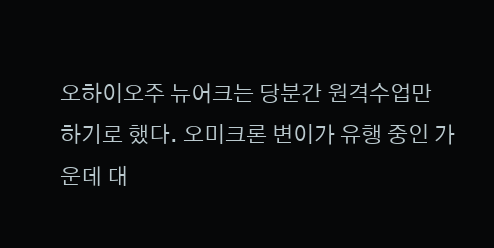오하이오주 뉴어크는 당분간 원격수업만 하기로 했다. 오미크론 변이가 유행 중인 가운데 대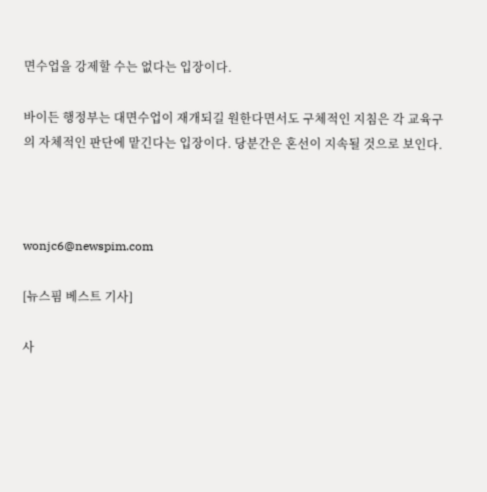면수업을 강제할 수는 없다는 입장이다.

바이든 행정부는 대면수업이 재개되길 원한다면서도 구체적인 지침은 각 교육구의 자체적인 판단에 맡긴다는 입장이다. 당분간은 혼선이 지속될 것으로 보인다.



wonjc6@newspim.com

[뉴스핌 베스트 기사]

사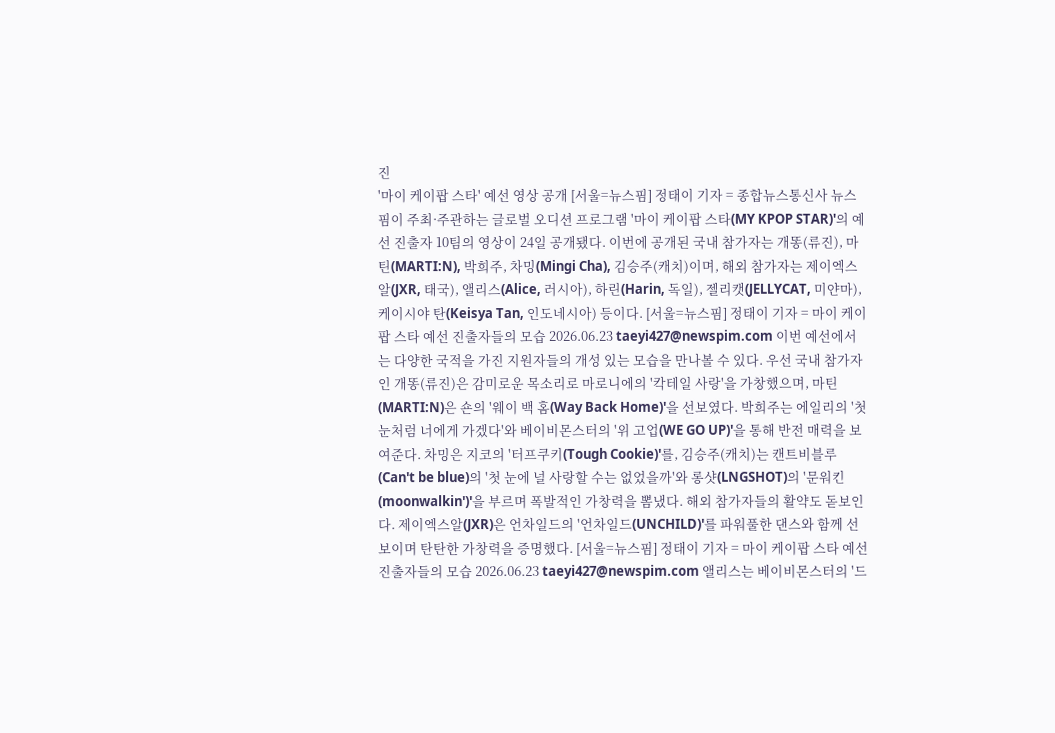진
'마이 케이팝 스타' 예선 영상 공개 [서울=뉴스핌] 정태이 기자 = 종합뉴스통신사 뉴스핌이 주최·주관하는 글로벌 오디션 프로그램 '마이 케이팝 스타(MY KPOP STAR)'의 예선 진출자 10팀의 영상이 24일 공개됐다. 이번에 공개된 국내 참가자는 개똥(류진), 마틴(MARTI:N), 박희주, 차밍(Mingi Cha), 김승주(캐치)이며, 해외 참가자는 제이엑스알(JXR, 태국), 앨리스(Alice, 러시아), 하린(Harin, 독일), 젤리캣(JELLYCAT, 미얀마), 케이시야 탄(Keisya Tan, 인도네시아) 등이다. [서울=뉴스핌] 정태이 기자 = 마이 케이팝 스타 예선 진출자들의 모습 2026.06.23 taeyi427@newspim.com 이번 예선에서는 다양한 국적을 가진 지원자들의 개성 있는 모습을 만나볼 수 있다. 우선 국내 참가자인 개똥(류진)은 감미로운 목소리로 마로니에의 '칵테일 사랑'을 가창했으며, 마틴(MARTI:N)은 숀의 '웨이 백 홈(Way Back Home)'을 선보였다. 박희주는 에일리의 '첫눈처럼 너에게 가겠다'와 베이비몬스터의 '위 고업(WE GO UP)'을 통해 반전 매력을 보여준다. 차밍은 지코의 '터프쿠키(Tough Cookie)'를, 김승주(캐치)는 캔트비블루(Can't be blue)의 '첫 눈에 널 사랑할 수는 없었을까'와 롱샷(LNGSHOT)의 '문워킨(moonwalkin')'을 부르며 폭발적인 가창력을 뽐냈다. 해외 참가자들의 활약도 돋보인다. 제이엑스알(JXR)은 언차일드의 '언차일드(UNCHILD)'를 파워풀한 댄스와 함께 선보이며 탄탄한 가창력을 증명했다. [서울=뉴스핌] 정태이 기자 = 마이 케이팝 스타 예선 진출자들의 모습 2026.06.23 taeyi427@newspim.com 앨리스는 베이비몬스터의 '드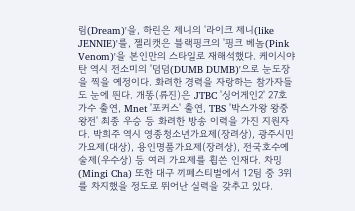림(Dream)'을, 하린은 제니의 '라이크 제니(like JENNIE)'를, 젤리캣은 블랙핑크의 '핑크 베놈(Pink Venom)'을 본인만의 스타일로 재해석했다. 케이시야 탄 역시 전소미의 '덤덤(DUMB DUMB)'으로 눈도장을 찍을 예정이다. 화려한 경력을 자랑하는 참가자들도 눈에 띈다. 개똥(류진)은 JTBC '싱어게인2' 27호 가수 출연, Mnet '포커스' 출연, TBS '박스가왕 왕중왕전' 최종 우승 등 화려한 방송 이력을 가진 지원자다. 박희주 역시 영종청소년가요제(장려상), 광주시민가요제(대상), 용인명품가요제(장려상), 전국호수예술제(우수상) 등 여러 가요제를 휩쓴 인재다. 차밍(Mingi Cha) 또한 대구 끼페스티벌에서 12팀 중 3위를 차지했을 정도로 뛰어난 실력을 갖추고 있다.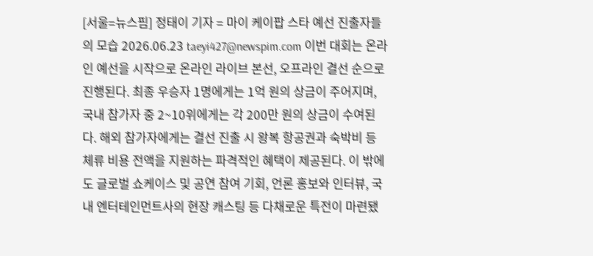[서울=뉴스핌] 정태이 기자 = 마이 케이팝 스타 예선 진출자들의 모습 2026.06.23 taeyi427@newspim.com 이번 대회는 온라인 예선을 시작으로 온라인 라이브 본선, 오프라인 결선 순으로 진행된다. 최종 우승자 1명에게는 1억 원의 상금이 주어지며, 국내 참가자 중 2~10위에게는 각 200만 원의 상금이 수여된다. 해외 참가자에게는 결선 진출 시 왕복 항공권과 숙박비 등 체류 비용 전액을 지원하는 파격적인 혜택이 제공된다. 이 밖에도 글로벌 쇼케이스 및 공연 참여 기회, 언론 홍보와 인터뷰, 국내 엔터테인먼트사의 현장 캐스팅 등 다채로운 특전이 마련됐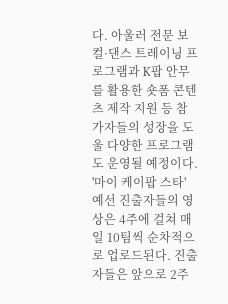다. 아울러 전문 보컬·댄스 트레이닝 프로그램과 K팝 안무를 활용한 숏폼 콘텐츠 제작 지원 등 참가자들의 성장을 도울 다양한 프로그램도 운영될 예정이다. '마이 케이팝 스타' 예선 진출자들의 영상은 4주에 걸쳐 매일 10팀씩 순차적으로 업로드된다. 진출자들은 앞으로 2주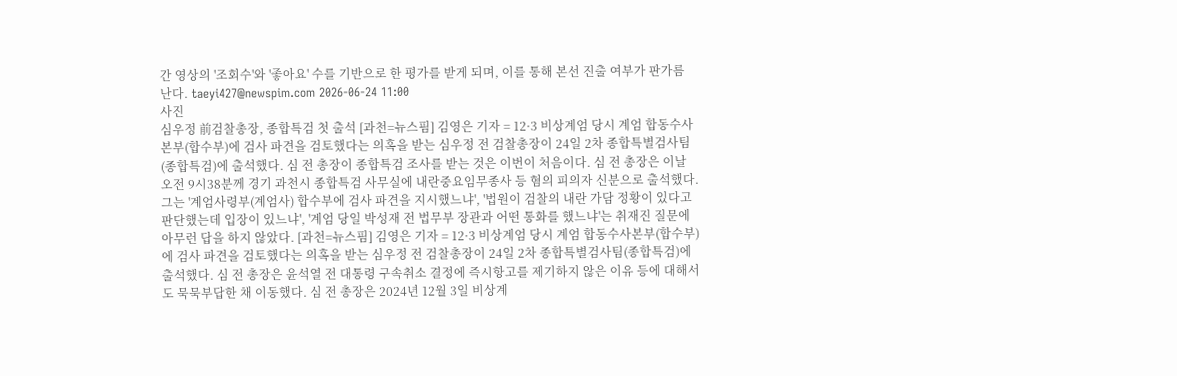간 영상의 '조회수'와 '좋아요' 수를 기반으로 한 평가를 받게 되며, 이를 통해 본선 진출 여부가 판가름 난다. taeyi427@newspim.com 2026-06-24 11:00
사진
심우정 前검찰총장, 종합특검 첫 출석 [과천=뉴스핌] 김영은 기자 = 12·3 비상계엄 당시 계엄 합동수사본부(합수부)에 검사 파견을 검토했다는 의혹을 받는 심우정 전 검찰총장이 24일 2차 종합특별검사팀(종합특검)에 출석했다. 심 전 총장이 종합특검 조사를 받는 것은 이번이 처음이다. 심 전 총장은 이날 오전 9시38분께 경기 과천시 종합특검 사무실에 내란중요임무종사 등 혐의 피의자 신분으로 출석했다. 그는 '계엄사령부(계엄사) 합수부에 검사 파견을 지시했느냐', '법원이 검찰의 내란 가담 정황이 있다고 판단했는데 입장이 있느냐', '계엄 당일 박성재 전 법무부 장관과 어떤 통화를 했느냐'는 취재진 질문에 아무런 답을 하지 않았다. [과천=뉴스핌] 김영은 기자 = 12·3 비상계엄 당시 계엄 합동수사본부(합수부)에 검사 파견을 검토했다는 의혹을 받는 심우정 전 검찰총장이 24일 2차 종합특별검사팀(종합특검)에 출석했다. 심 전 총장은 윤석열 전 대통령 구속취소 결정에 즉시항고를 제기하지 않은 이유 등에 대해서도 묵묵부답한 채 이동했다. 심 전 총장은 2024년 12월 3일 비상계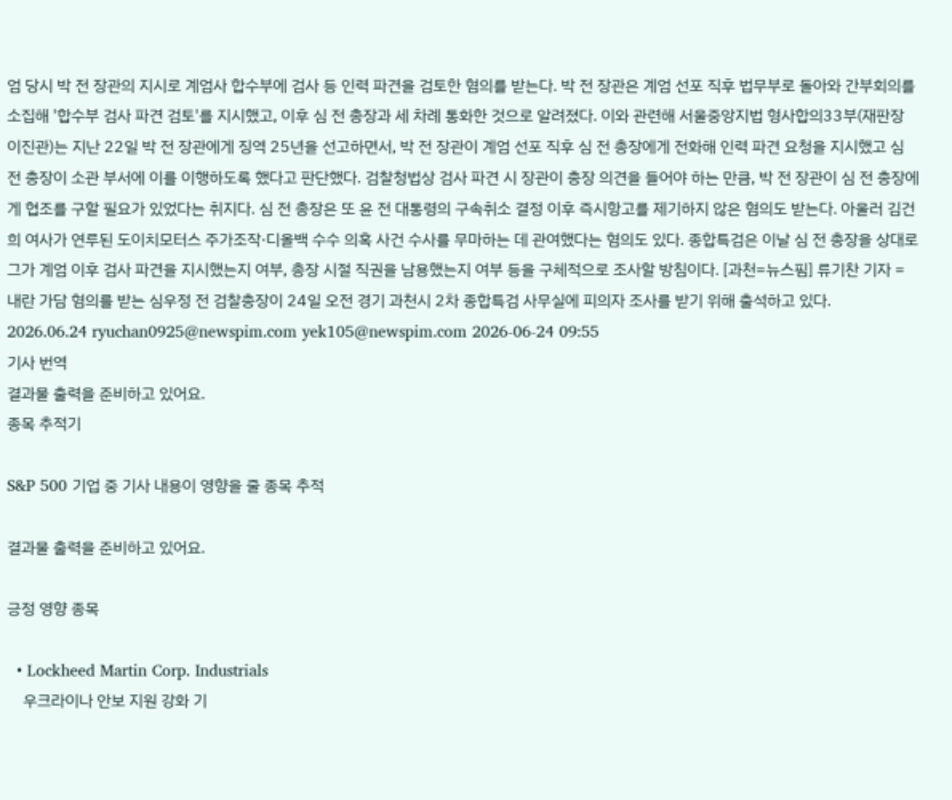엄 당시 박 전 장관의 지시로 계엄사 합수부에 검사 등 인력 파견을 검토한 혐의를 받는다. 박 전 장관은 계엄 선포 직후 법무부로 돌아와 간부회의를 소집해 '합수부 검사 파견 검토'를 지시했고, 이후 심 전 총장과 세 차례 통화한 것으로 알려졌다. 이와 관련해 서울중앙지법 형사합의33부(재판장 이진관)는 지난 22일 박 전 장관에게 징역 25년을 선고하면서, 박 전 장관이 계엄 선포 직후 심 전 총장에게 전화해 인력 파견 요청을 지시했고 심 전 총장이 소관 부서에 이를 이행하도록 했다고 판단했다. 검찰청법상 검사 파견 시 장관이 총장 의견을 들어야 하는 만큼, 박 전 장관이 심 전 총장에게 협조를 구할 필요가 있었다는 취지다. 심 전 총장은 또 윤 전 대통령의 구속취소 결정 이후 즉시항고를 제기하지 않은 혐의도 받는다. 아울러 김건희 여사가 연루된 도이치모터스 주가조작·디올백 수수 의혹 사건 수사를 무마하는 데 관여했다는 혐의도 있다. 종합특검은 이날 심 전 총장을 상대로 그가 계엄 이후 검사 파견을 지시했는지 여부, 총장 시절 직권을 남용했는지 여부 등을 구체적으로 조사할 방침이다. [과천=뉴스핌] 류기찬 기자 = 내란 가담 혐의를 받는 심우정 전 검찰총장이 24일 오전 경기 과천시 2차 종합특검 사무실에 피의자 조사를 받기 위해 출석하고 있다. 2026.06.24 ryuchan0925@newspim.com yek105@newspim.com 2026-06-24 09:55
기사 번역
결과물 출력을 준비하고 있어요.
종목 추적기

S&P 500 기업 중 기사 내용이 영향을 줄 종목 추적

결과물 출력을 준비하고 있어요.

긍정 영향 종목

  • Lockheed Martin Corp. Industrials
    우크라이나 안보 지원 강화 기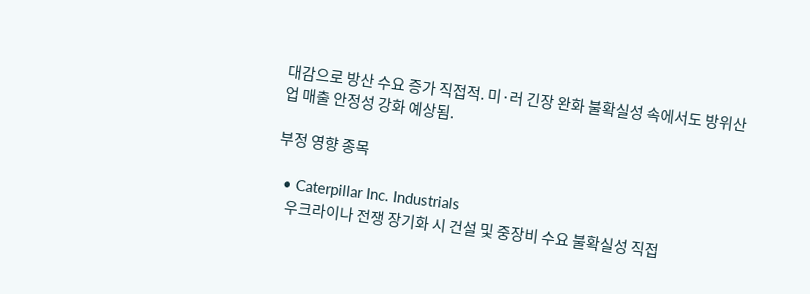대감으로 방산 수요 증가 직접적. 미·러 긴장 완화 불확실성 속에서도 방위산업 매출 안정성 강화 예상됨.

부정 영향 종목

  • Caterpillar Inc. Industrials
    우크라이나 전쟁 장기화 시 건설 및 중장비 수요 불확실성 직접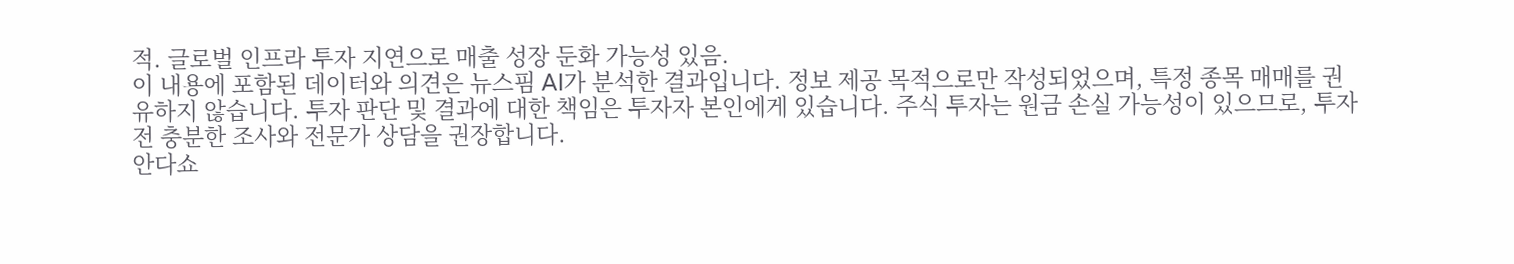적. 글로벌 인프라 투자 지연으로 매출 성장 둔화 가능성 있음.
이 내용에 포함된 데이터와 의견은 뉴스핌 AI가 분석한 결과입니다. 정보 제공 목적으로만 작성되었으며, 특정 종목 매매를 권유하지 않습니다. 투자 판단 및 결과에 대한 책임은 투자자 본인에게 있습니다. 주식 투자는 원금 손실 가능성이 있으므로, 투자 전 충분한 조사와 전문가 상담을 권장합니다.
안다쇼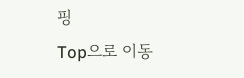핑
Top으로 이동